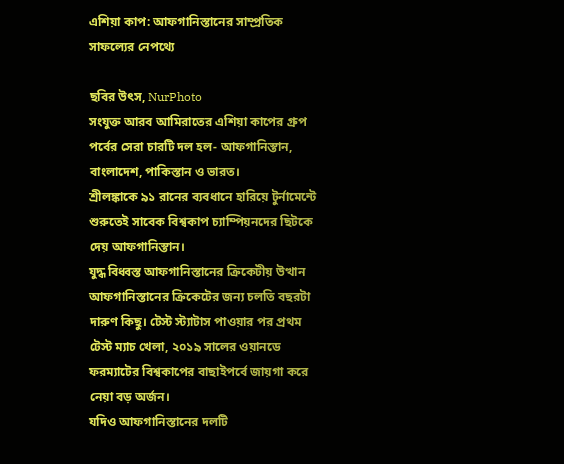এশিয়া কাপ: আফগানিস্তানের সাম্প্রতিক সাফল্যের নেপথ্যে

ছবির উৎস, NurPhoto
সংযুক্ত আরব আমিরাতের এশিয়া কাপের গ্রুপ পর্বের সেরা চারটি দল হল- আফগানিস্তান, বাংলাদেশ, পাকিস্তান ও ভারত।
শ্রীলঙ্কাকে ৯১ রানের ব্যবধানে হারিয়ে টুর্নামেন্টে শুরুতেই সাবেক বিশ্বকাপ চ্যাম্পিয়নদের ছিটকে দেয় আফগানিস্তান।
যুদ্ধ বিধ্বস্ত আফগানিস্তানের ক্রিকেটীয় উত্থান
আফগানিস্তানের ক্রিকেটের জন্য চলতি বছরটা দারুণ কিছু। টেস্ট স্ট্যাটাস পাওয়ার পর প্রথম টেস্ট ম্যাচ খেলা, ২০১৯ সালের ওয়ানডে ফরম্যাটের বিশ্বকাপের বাছাইপর্বে জায়গা করে নেয়া বড় অর্জন।
যদিও আফগানিস্তানের দলটি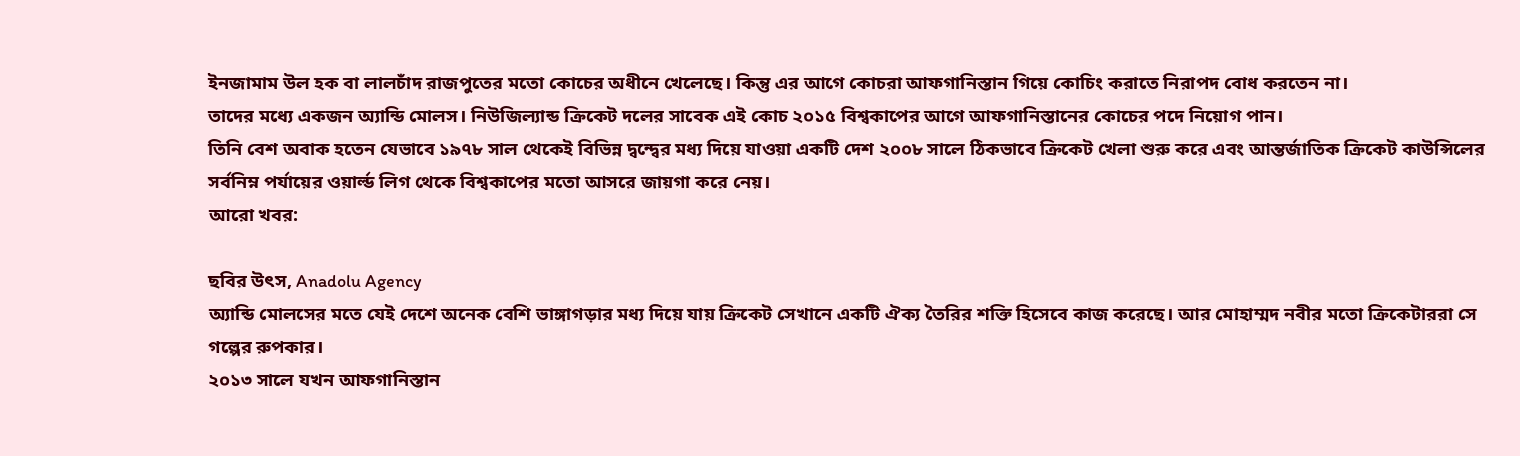ইনজামাম উল হক বা লালচাঁদ রাজপুতের মতো কোচের অধীনে খেলেছে। কিন্তু এর আগে কোচরা আফগানিস্তান গিয়ে কোচিং করাতে নিরাপদ বোধ করতেন না।
তাদের মধ্যে একজন অ্যান্ডি মোলস। নিউজিল্যান্ড ক্রিকেট দলের সাবেক এই কোচ ২০১৫ বিশ্বকাপের আগে আফগানিস্তানের কোচের পদে নিয়োগ পান।
তিনি বেশ অবাক হতেন যেভাবে ১৯৭৮ সাল থেকেই বিভিন্ন দ্বন্দ্বের মধ্য দিয়ে যাওয়া একটি দেশ ২০০৮ সালে ঠিকভাবে ক্রিকেট খেলা শুরু করে এবং আন্তর্জাতিক ক্রিকেট কাউন্সিলের সর্বনিম্ন পর্যায়ের ওয়ার্ল্ড লিগ থেকে বিশ্বকাপের মতো আসরে জায়গা করে নেয়।
আরো খবর:

ছবির উৎস, Anadolu Agency
অ্যান্ডি মোলসের মতে যেই দেশে অনেক বেশি ভাঙ্গাগড়ার মধ্য দিয়ে যায় ক্রিকেট সেখানে একটি ঐক্য তৈরির শক্তি হিসেবে কাজ করেছে। আর মোহাম্মদ নবীর মতো ক্রিকেটাররা সে গল্পের রুপকার।
২০১৩ সালে যখন আফগানিস্তান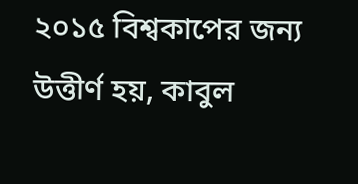২০১৫ বিশ্বকাপের জন্য উত্তীর্ণ হয়, কাবুল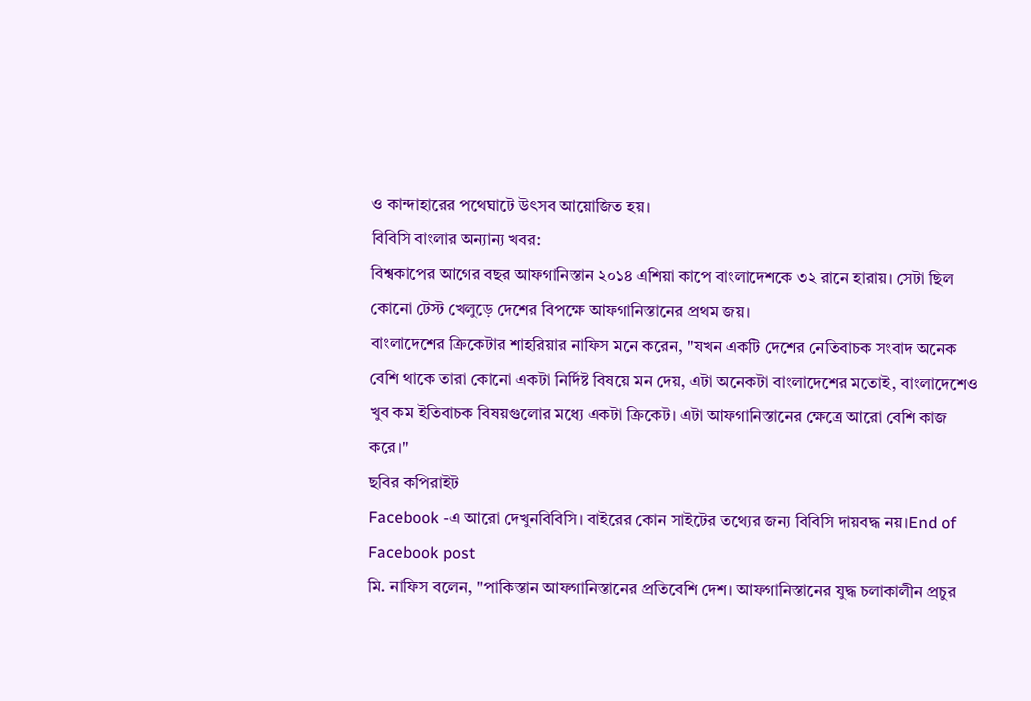ও কান্দাহারের পথেঘাটে উৎসব আয়োজিত হয়।
বিবিসি বাংলার অন্যান্য খবর:
বিশ্বকাপের আগের বছর আফগানিস্তান ২০১৪ এশিয়া কাপে বাংলাদেশকে ৩২ রানে হারায়। সেটা ছিল কোনো টেস্ট খেলুড়ে দেশের বিপক্ষে আফগানিস্তানের প্রথম জয়।
বাংলাদেশের ক্রিকেটার শাহরিয়ার নাফিস মনে করেন, "যখন একটি দেশের নেতিবাচক সংবাদ অনেক বেশি থাকে তারা কোনো একটা নির্দিষ্ট বিষয়ে মন দেয়, এটা অনেকটা বাংলাদেশের মতোই, বাংলাদেশেও খুব কম ইতিবাচক বিষয়গুলোর মধ্যে একটা ক্রিকেট। এটা আফগানিস্তানের ক্ষেত্রে আরো বেশি কাজ করে।"
ছবির কপিরাইট
Facebook -এ আরো দেখুনবিবিসি। বাইরের কোন সাইটের তথ্যের জন্য বিবিসি দায়বদ্ধ নয়।End of Facebook post
মি. নাফিস বলেন, "পাকিস্তান আফগানিস্তানের প্রতিবেশি দেশ। আফগানিস্তানের যুদ্ধ চলাকালীন প্রচুর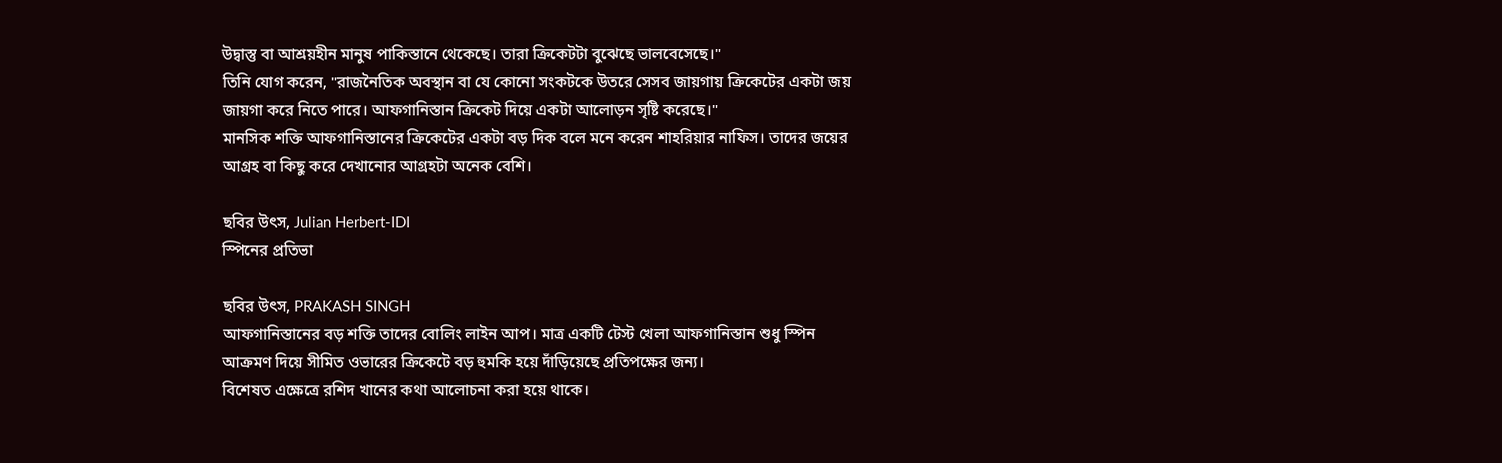উদ্বাস্তু বা আশ্রয়হীন মানুষ পাকিস্তানে থেকেছে। তারা ক্রিকেটটা বুঝেছে ভালবেসেছে।"
তিনি যোগ করেন, "রাজনৈতিক অবস্থান বা যে কোনো সংকটকে উতরে সেসব জায়গায় ক্রিকেটের একটা জয় জায়গা করে নিতে পারে। আফগানিস্তান ক্রিকেট দিয়ে একটা আলোড়ন সৃষ্টি করেছে।"
মানসিক শক্তি আফগানিস্তানের ক্রিকেটের একটা বড় দিক বলে মনে করেন শাহরিয়ার নাফিস। তাদের জয়ের আগ্রহ বা কিছু করে দেখানোর আগ্রহটা অনেক বেশি।

ছবির উৎস, Julian Herbert-IDI
স্পিনের প্রতিভা

ছবির উৎস, PRAKASH SINGH
আফগানিস্তানের বড় শক্তি তাদের বোলিং লাইন আপ। মাত্র একটি টেস্ট খেলা আফগানিস্তান শুধু স্পিন আক্রমণ দিয়ে সীমিত ওভারের ক্রিকেটে বড় হুমকি হয়ে দাঁড়িয়েছে প্রতিপক্ষের জন্য।
বিশেষত এক্ষেত্রে রশিদ খানের কথা আলোচনা করা হয়ে থাকে।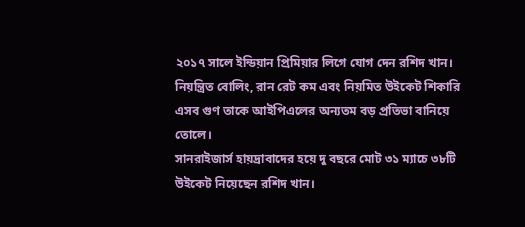২০১৭ সালে ইন্ডিয়ান প্রিমিয়ার লিগে যোগ দেন রশিদ খান।
নিয়ন্ত্রিত বোলিং, রান রেট কম এবং নিয়মিত উইকেট শিকারি এসব গুণ তাকে আইপিএলের অন্যতম বড় প্রতিভা বানিয়ে তোলে।
সানরাইজার্স হায়দ্রাবাদের হয়ে দু বছরে মোট ৩১ ম্যাচে ৩৮টি উইকেট নিয়েছেন রশিদ খান।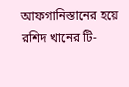আফগানিস্তানের হয়ে রশিদ খানের টি-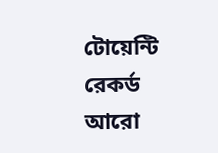টোয়েন্টি রেকর্ড আরো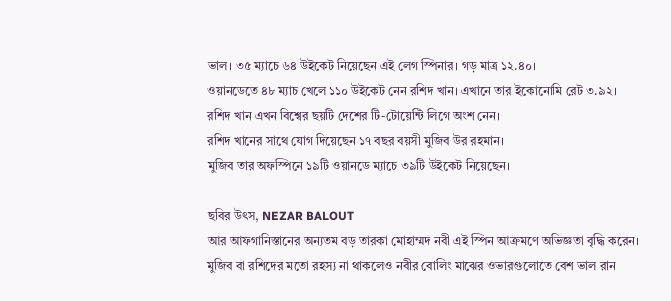ভাল। ৩৫ ম্যাচে ৬৪ উইকেট নিয়েছেন এই লেগ স্পিনার। গড় মাত্র ১২.৪০।
ওয়ানডেতে ৪৮ ম্যাচ খেলে ১১০ উইকেট নেন রশিদ খান। এখানে তার ইকোনোমি রেট ৩.৯২।
রশিদ খান এখন বিশ্বের ছয়টি দেশের টি-টোয়েন্টি লিগে অংশ নেন।
রশিদ খানের সাথে যোগ দিয়েছেন ১৭ বছর বয়সী মুজিব উর রহমান।
মুজিব তার অফস্পিনে ১৯টি ওয়ানডে ম্যাচে ৩৯টি উইকেট নিয়েছেন।

ছবির উৎস, NEZAR BALOUT
আর আফগানিস্তানের অন্যতম বড় তারকা মোহাম্মদ নবী এই স্পিন আক্রমণে অভিজ্ঞতা বৃদ্ধি করেন।
মুজিব বা রশিদের মতো রহস্য না থাকলেও নবীর বোলিং মাঝের ওভারগুলোতে বেশ ভাল রান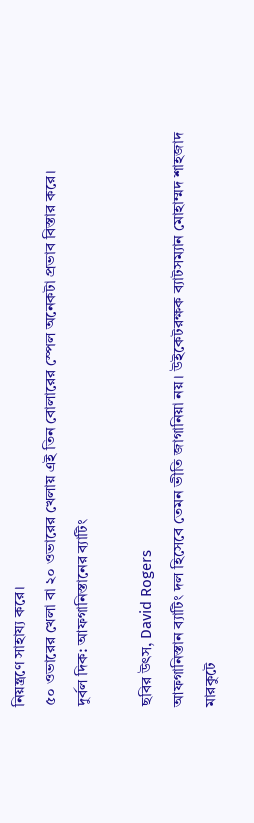নিয়ন্ত্রণে সাহায্য করে।
৫০ ওভারের খেলা বা ২০ ওভারের খেলায় এই তিন বোলারের স্পেল অনেকটা প্রভাব বিস্তার করে।
দুর্বল দিক: আফগানিস্তানের ব্যাটিং

ছবির উৎস, David Rogers
আফগানিস্তান ব্যাটিং দল হিসেবে তেমন ভীতি জাগানিয়া নয়। উইকেটরক্ষক ব্যাটসম্যান মোহাম্মদ শাহজাদ মারকুটে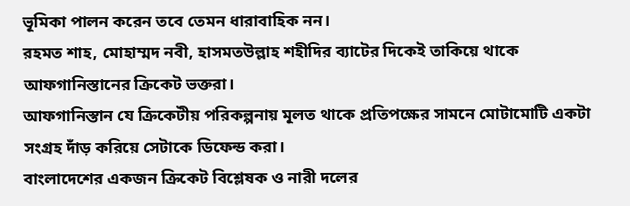ভূমিকা পালন করেন তবে তেমন ধারাবাহিক নন।
রহমত শাহ, মোহাম্মদ নবী, হাসমতউল্লাহ শহীদির ব্যাটের দিকেই তাকিয়ে থাকে আফগানিস্তানের ক্রিকেট ভক্তরা।
আফগানিস্তান যে ক্রিকেটীয় পরিকল্পনায় মূলত থাকে প্রতিপক্ষের সামনে মোটামোটি একটা সংগ্রহ দাঁড় করিয়ে সেটাকে ডিফেন্ড করা।
বাংলাদেশের একজন ক্রিকেট বিশ্লেষক ও নারী দলের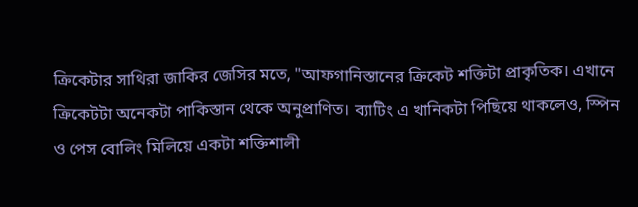ক্রিকেটার সাথিরা জাকির জেসির মতে, "আফগানিস্তানের ক্রিকেট শক্তিটা প্রাকৃতিক। এখানে ক্রিকেটটা অনেকটা পাকিস্তান থেকে অনুপ্রাণিত। ব্যাটিং এ খানিকটা পিছিয়ে থাকলেও, স্পিন ও পেস বোলিং মিলিয়ে একটা শক্তিশালী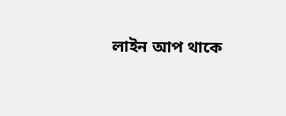লাইন আপ থাকে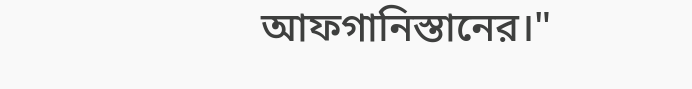আফগানিস্তানের।"